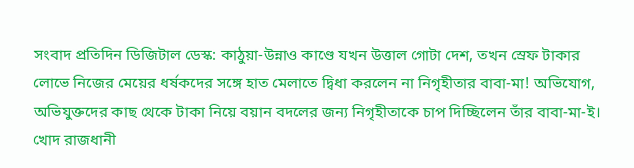সংবাদ প্রতিদিন ডিজিটাল ডেস্ক: কাঠুয়া-উন্নাও কাণ্ডে যখন উত্তাল গোটা দেশ, তখন স্রেফ টাকার লোভে নিজের মেয়ের ধর্ষকদের সঙ্গে হাত মেলাতে দ্বিধা করলেন না নিগৃহীতার বাবা-মা! অভিযোগ, অভিযুক্তদের কাছ থেকে টাকা নিয়ে বয়ান বদলের জন্য নিগৃহীতাকে চাপ দিচ্ছিলেন তাঁর বাবা-মা-ই। খোদ রাজধানী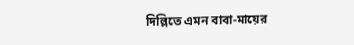দিল্লিতে এমন বাবা-মায়ের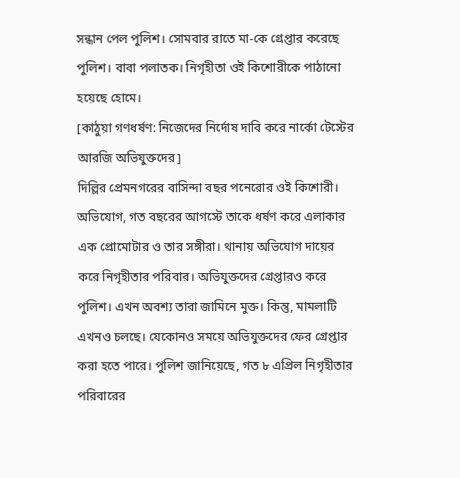সন্ধান পেল পুলিশ। সোমবার রাতে মা-কে গ্রেপ্তার করেছে পুলিশ। বাবা পলাতক। নিগৃহীতা ওই কিশোরীকে পাঠানো হয়েছে হোমে।
[কাঠুয়া গণধর্ষণ: নিজেদের নির্দোষ দাবি করে নার্কো টেস্টের আরজি অভিযুক্তদের]
দিল্লির প্রেমনগরের বাসিন্দা বছর পনেরোর ওই কিশোরী। অভিযোগ, গত বছরের আগস্টে তাকে ধর্ষণ করে এলাকার এক প্রোমোটার ও তার সঙ্গীরা। থানায় অভিযোগ দায়ের করে নিগৃহীতার পরিবার। অভিযুক্তদের গ্রেপ্তারও করে পুলিশ। এখন অবশ্য তারা জামিনে মুক্ত। কিন্তু, মামলাটি এখনও চলছে। যেকোনও সময়ে অভিযুক্তদের ফের গ্রেপ্তার করা হতে পারে। পুলিশ জানিয়েছে, গত ৮ এপ্রিল নিগৃহীতার পরিবারের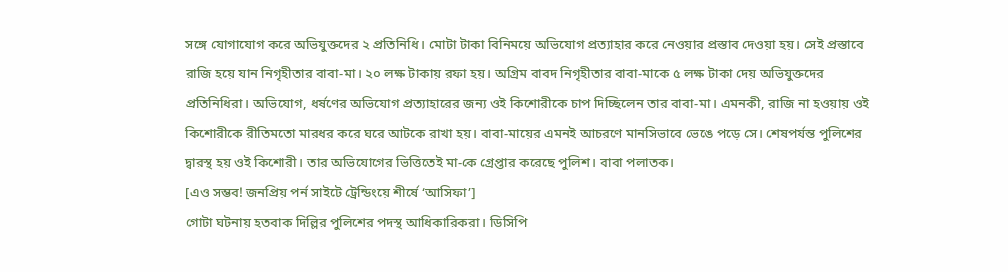সঙ্গে যোগাযোগ করে অভিযুক্তদের ২ প্রতিনিধি। মোটা টাকা বিনিময়ে অভিযোগ প্রত্যাহার করে নেওয়ার প্রস্তাব দেওয়া হয়। সেই প্রস্তাবে রাজি হয়ে যান নিগৃহীতার বাবা-মা। ২০ লক্ষ টাকায় রফা হয়। অগ্রিম বাবদ নিগৃহীতার বাবা-মাকে ৫ লক্ষ টাকা দেয় অভিযুক্তদের প্রতিনিধিরা। অভিযোগ, ধর্ষণের অভিযোগ প্রত্যাহারের জন্য ওই কিশোরীকে চাপ দিচ্ছিলেন তার বাবা-মা। এমনকী, রাজি না হওয়ায় ওই কিশোরীকে রীতিমতো মারধর করে ঘরে আটকে রাখা হয়। বাবা-মায়ের এমনই আচরণে মানসিভাবে ভেঙে পড়ে সে। শেষপর্যন্ত পুলিশের দ্বারস্থ হয় ওই কিশোরী। তার অভিযোগের ভিত্তিতেই মা-কে গ্রেপ্তার করেছে পুলিশ। বাবা পলাতক।
[এও সম্ভব! জনপ্রিয় পর্ন সাইটে ট্রেন্ডিংয়ে শীর্ষে ‘আসিফা’]
গোটা ঘটনায় হতবাক দিল্লির পুলিশের পদস্থ আধিকারিকরা। ডিসিপি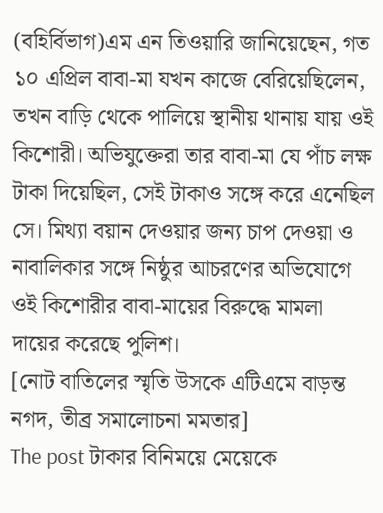(বহির্বিভাগ)এম এন তিওয়ারি জানিয়েছেন, গত ১০ এপ্রিল বাবা-মা যখন কাজে বেরিয়েছিলেন, তখন বাড়ি থেকে পালিয়ে স্থানীয় থানায় যায় ওই কিশোরী। অভিযুক্তেরা তার বাবা-মা যে পাঁচ লক্ষ টাকা দিয়েছিল, সেই টাকাও সঙ্গে করে এনেছিল সে। মিথ্যা বয়ান দেওয়ার জন্য চাপ দেওয়া ও নাবালিকার সঙ্গে নিষ্ঠুর আচরণের অভিযোগে ওই কিশোরীর বাবা-মায়ের বিরুদ্ধে মামলা দায়ের করেছে পুলিশ।
[নোট বাতিলের স্মৃতি উসকে এটিএমে বাড়ন্ত নগদ, তীব্র সমালোচনা মমতার]
The post টাকার বিনিময়ে মেয়েকে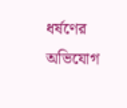ধর্ষণের অভিযোগ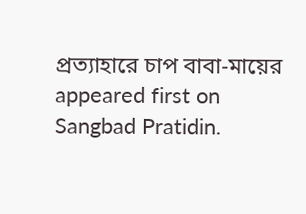প্রত্যাহারে চাপ বাবা-মায়ের appeared first on Sangbad Pratidin.